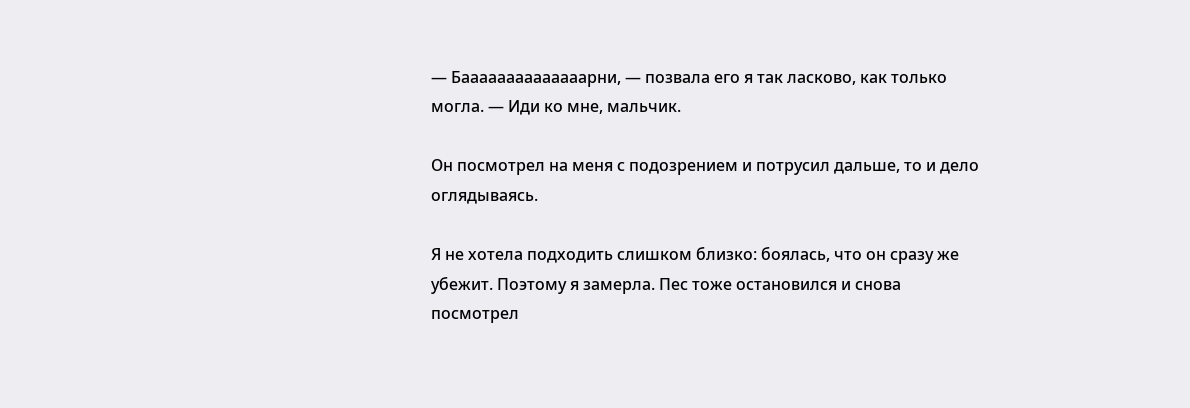— Баааааааааааааарни, — позвала его я так ласково, как только могла. — Иди ко мне, мальчик.

Он посмотрел на меня с подозрением и потрусил дальше, то и дело оглядываясь.

Я не хотела подходить слишком близко: боялась, что он сразу же убежит. Поэтому я замерла. Пес тоже остановился и снова посмотрел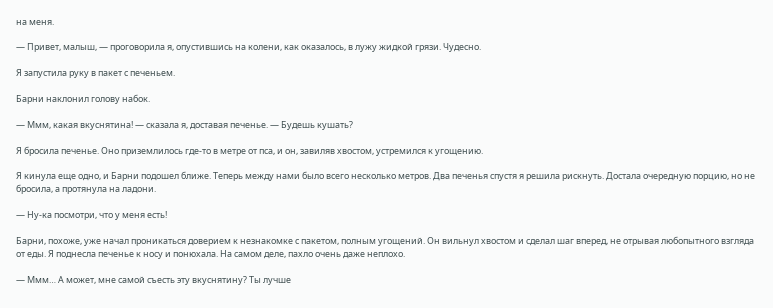на меня.

— Привет, малыш, — проговорила я, опустившись на колени, как оказалось, в лужу жидкой грязи. Чудесно.

Я запустила руку в пакет с печеньем.

Барни наклонил голову набок.

— Ммм, какая вкуснятина! — сказала я, доставая печенье. — Будешь кушать?

Я бросила печенье. Оно приземлилось где-то в метре от пса, и он, завиляв хвостом, устремился к угощению.

Я кинула еще одно, и Барни подошел ближе. Теперь между нами было всего несколько метров. Два печенья спустя я решила рискнуть. Достала очередную порцию, но не бросила, а протянула на ладони.

— Ну-ка посмотри, что у меня есть!

Барни, похоже, уже начал проникаться доверием к незнакомке с пакетом, полным угощений. Он вильнул хвостом и сделал шаг вперед, не отрывая любопытного взгляда от еды. Я поднесла печенье к носу и понюхала. На самом деле, пахло очень даже неплохо.

— Ммм… А может, мне самой съесть эту вкуснятину? Ты лучше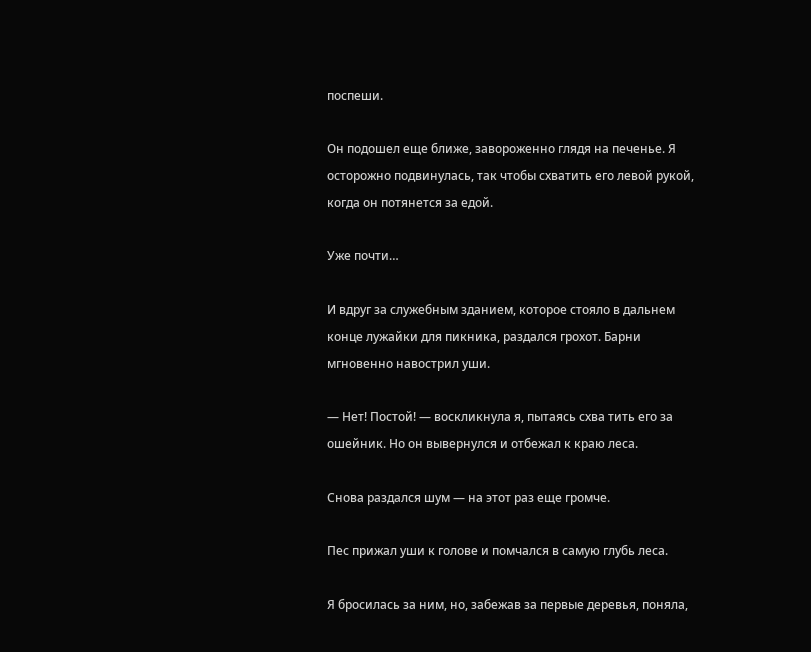поспеши.

Он подошел еще ближе, завороженно глядя на печенье. Я осторожно подвинулась, так чтобы схватить его левой рукой, когда он потянется за едой.

Уже почти…

И вдруг за служебным зданием, которое стояло в дальнем конце лужайки для пикника, раздался грохот. Барни мгновенно навострил уши.

— Нет! Постой! — воскликнула я, пытаясь схва тить его за ошейник. Но он вывернулся и отбежал к краю леса.

Снова раздался шум — на этот раз еще громче.

Пес прижал уши к голове и помчался в самую глубь леса.

Я бросилась за ним, но, забежав за первые деревья, поняла,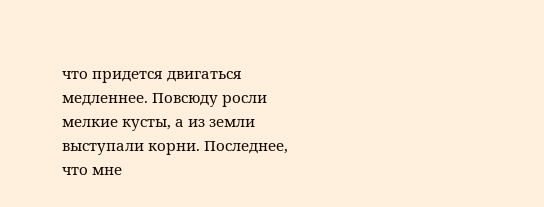что придется двигаться медленнее. Повсюду росли мелкие кусты, а из земли выступали корни. Последнее, что мне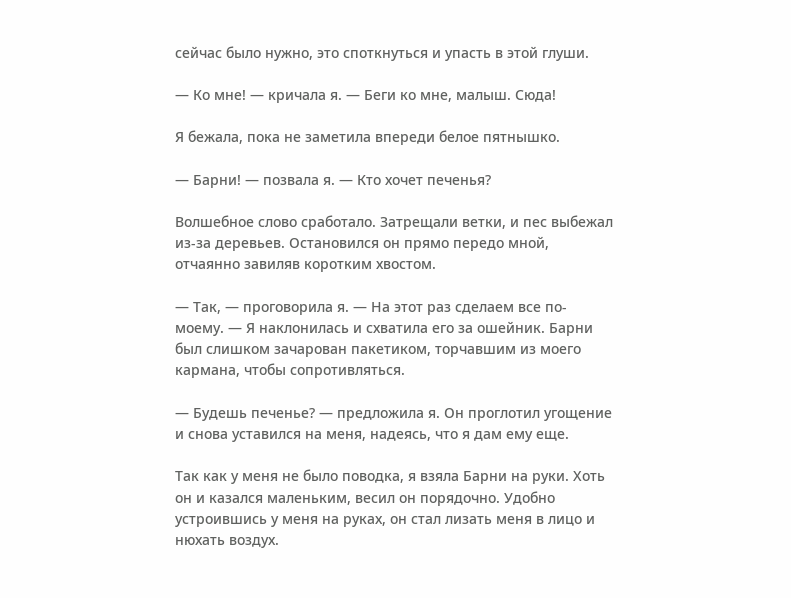сейчас было нужно, это споткнуться и упасть в этой глуши.

— Ко мне! — кричала я. — Беги ко мне, малыш. Сюда!

Я бежала, пока не заметила впереди белое пятнышко.

— Барни! — позвала я. — Кто хочет печенья?

Волшебное слово сработало. Затрещали ветки, и пес выбежал из-за деревьев. Остановился он прямо передо мной, отчаянно завиляв коротким хвостом.

— Так, — проговорила я. — На этот раз сделаем все по-моему. — Я наклонилась и схватила его за ошейник. Барни был слишком зачарован пакетиком, торчавшим из моего кармана, чтобы сопротивляться.

— Будешь печенье? — предложила я. Он проглотил угощение и снова уставился на меня, надеясь, что я дам ему еще.

Так как у меня не было поводка, я взяла Барни на руки. Хоть он и казался маленьким, весил он порядочно. Удобно устроившись у меня на руках, он стал лизать меня в лицо и нюхать воздух.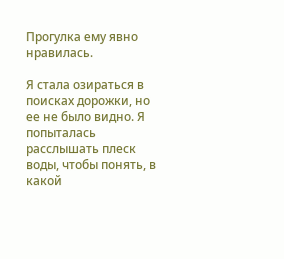Прогулка ему явно нравилась.

Я стала озираться в поисках дорожки, но ее не было видно. Я попыталась расслышать плеск воды, чтобы понять, в какой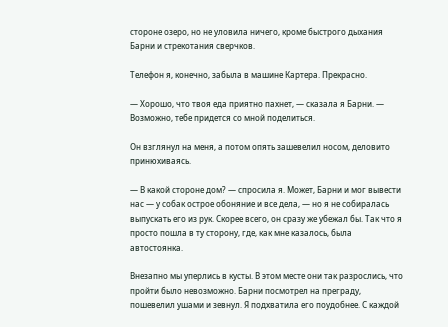стороне озеро, но не уловила ничего, кроме быстрого дыхания Барни и стрекотания сверчков.

Телефон я, конечно, забыла в машине Картера. Прекрасно.

— Хорошо, что твоя еда приятно пахнет, — сказала я Барни. — Возможно, тебе придется со мной поделиться.

Он взглянул на меня, а потом опять зашевелил носом, деловито принюхиваясь.

— В какой стороне дом? — спросила я. Может, Барни и мог вывести нас — у собак острое обоняние и все дела, — но я не собиралась выпускать его из рук. Скорее всего, он сразу же убежал бы. Так что я просто пошла в ту сторону, где, как мне казалось, была автостоянка.

Внезапно мы уперлись в кусты. В этом месте они так разрослись, что пройти было невозможно. Барни посмотрел на преграду, пошевелил ушами и зевнул. Я подхватила его поудобнее. С каждой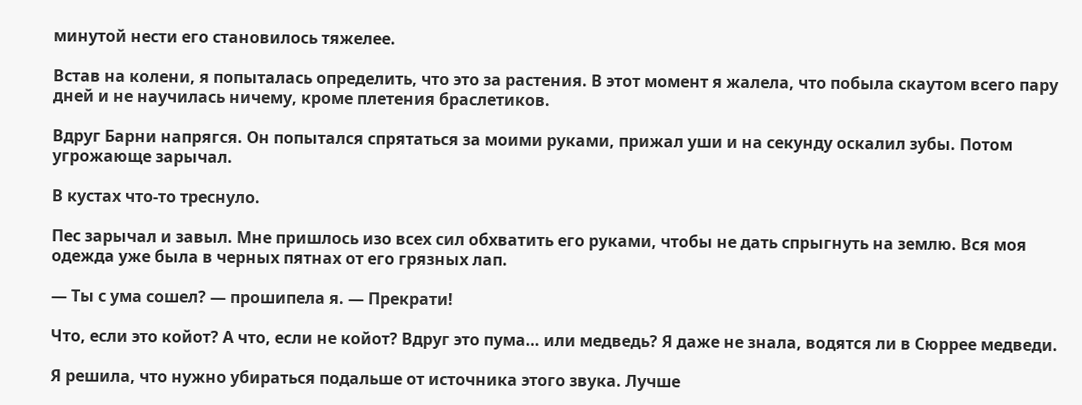минутой нести его становилось тяжелее.

Встав на колени, я попыталась определить, что это за растения. В этот момент я жалела, что побыла скаутом всего пару дней и не научилась ничему, кроме плетения браслетиков.

Вдруг Барни напрягся. Он попытался спрятаться за моими руками, прижал уши и на секунду оскалил зубы. Потом угрожающе зарычал.

В кустах что-то треснуло.

Пес зарычал и завыл. Мне пришлось изо всех сил обхватить его руками, чтобы не дать спрыгнуть на землю. Вся моя одежда уже была в черных пятнах от его грязных лап.

— Ты с ума сошел? — прошипела я. — Прекрати!

Что, если это койот? А что, если не койот? Вдруг это пума… или медведь? Я даже не знала, водятся ли в Сюррее медведи.

Я решила, что нужно убираться подальше от источника этого звука. Лучше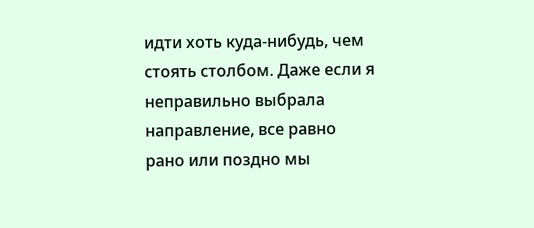идти хоть куда-нибудь, чем стоять столбом. Даже если я неправильно выбрала направление, все равно рано или поздно мы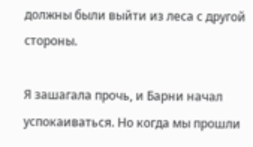должны были выйти из леса с другой стороны.

Я зашагала прочь, и Барни начал успокаиваться. Но когда мы прошли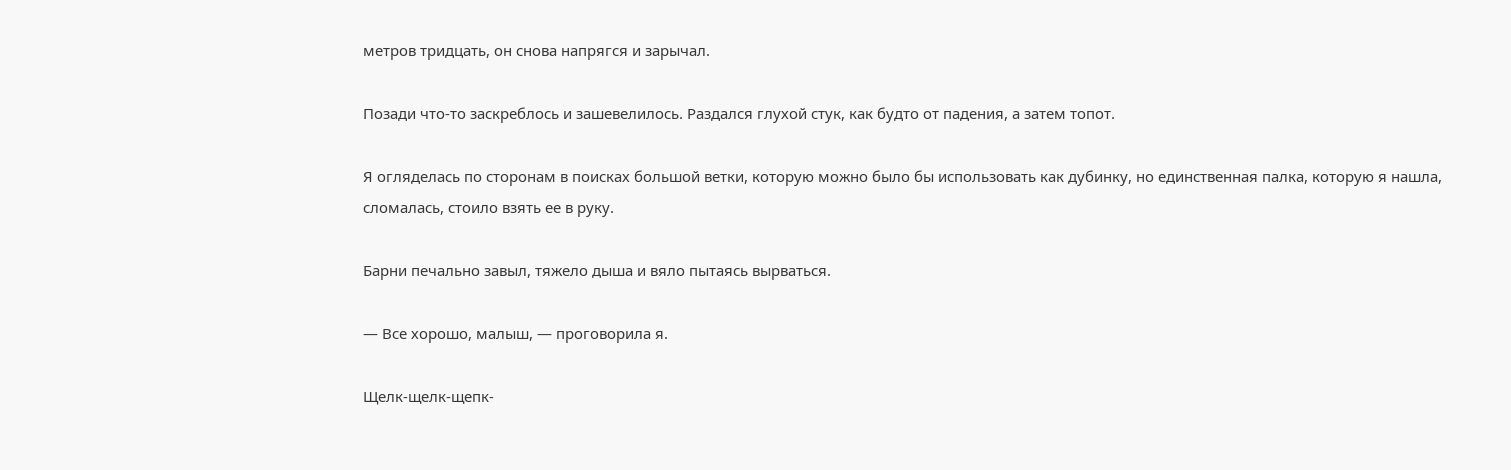метров тридцать, он снова напрягся и зарычал.

Позади что-то заскреблось и зашевелилось. Раздался глухой стук, как будто от падения, а затем топот.

Я огляделась по сторонам в поисках большой ветки, которую можно было бы использовать как дубинку, но единственная палка, которую я нашла, сломалась, стоило взять ее в руку.

Барни печально завыл, тяжело дыша и вяло пытаясь вырваться.

— Все хорошо, малыш, — проговорила я.

Щелк-щелк-щепк-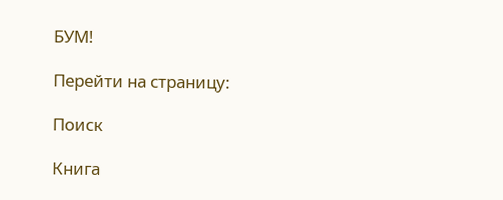БУМ!

Перейти на страницу:

Поиск

Книга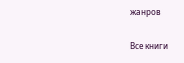жанров

Все книги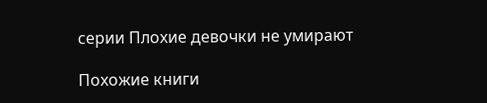серии Плохие девочки не умирают

Похожие книги